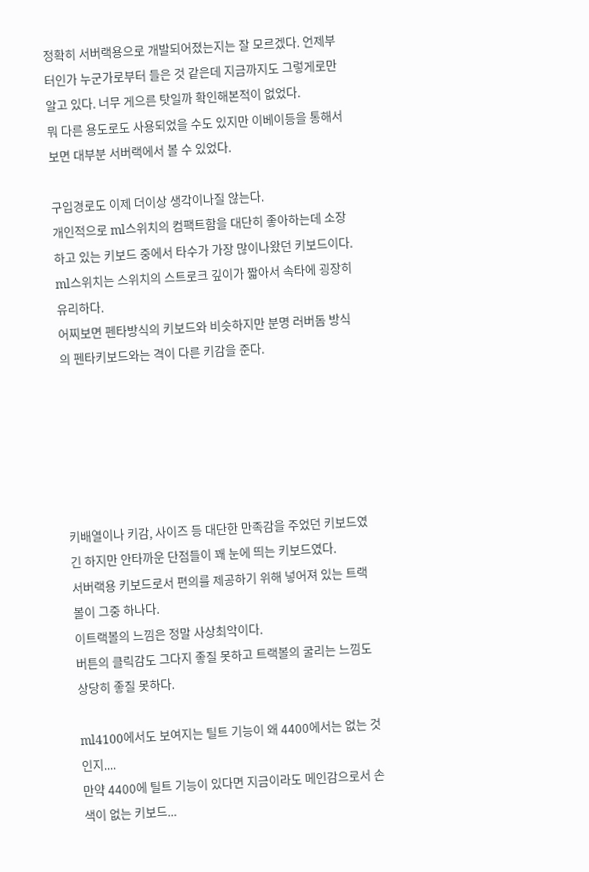정확히 서버랙용으로 개발되어졌는지는 잘 모르겠다. 언제부터인가 누군가로부터 들은 것 같은데 지금까지도 그렇게로만 알고 있다. 너무 게으른 탓일까 확인해본적이 없었다.
뭐 다른 용도로도 사용되었을 수도 있지만 이베이등을 통해서 보면 대부분 서버랙에서 볼 수 있었다.

구입경로도 이제 더이상 생각이나질 않는다.
개인적으로 ml스위치의 컴팩트함을 대단히 좋아하는데 소장하고 있는 키보드 중에서 타수가 가장 많이나왔던 키보드이다.
ml스위치는 스위치의 스트로크 깊이가 짧아서 속타에 굉장히 유리하다.
어찌보면 펜타방식의 키보드와 비슷하지만 분명 러버돔 방식의 펜타키보드와는 격이 다른 키감을 준다.






키배열이나 키감, 사이즈 등 대단한 만족감을 주었던 키보드였긴 하지만 안타까운 단점들이 꽤 눈에 띄는 키보드였다.
서버랙용 키보드로서 편의를 제공하기 위해 넣어져 있는 트랙볼이 그중 하나다.
이트랙볼의 느낌은 정말 사상최악이다.
버튼의 클릭감도 그다지 좋질 못하고 트랙볼의 굴리는 느낌도 상당히 좋질 못하다.

ml4100에서도 보여지는 틸트 기능이 왜 4400에서는 없는 것인지....
만약 4400에 틸트 기능이 있다면 지금이라도 메인감으로서 손색이 없는 키보드...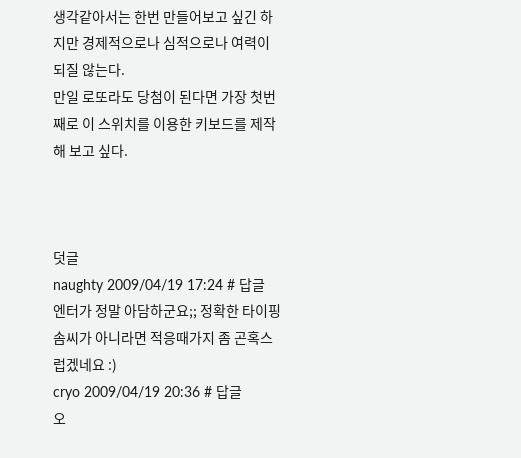생각같아서는 한번 만들어보고 싶긴 하지만 경제적으로나 심적으로나 여력이 되질 않는다.
만일 로또라도 당첨이 된다면 가장 첫번째로 이 스위치를 이용한 키보드를 제작해 보고 싶다.



덧글
naughty 2009/04/19 17:24 # 답글
엔터가 정말 아담하군요;; 정확한 타이핑 솜씨가 아니라면 적응때가지 좀 곤혹스럽겠네요 :)
cryo 2009/04/19 20:36 # 답글
오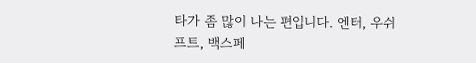타가 좀 많이 나는 편입니다. 엔터, 우쉬프트, 백스페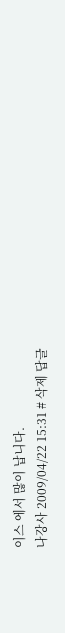이스 에서 많이 납니다.
나강사 2009/04/22 15:31 # 삭제 답글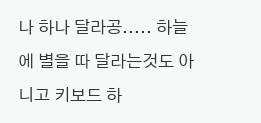나 하나 달라공..... 하늘에 별을 따 달라는것도 아니고 키보드 하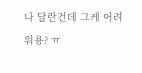나 달란건데 그케 어려워용? ㅠ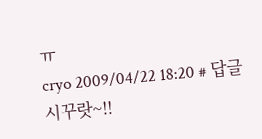ㅠ
cryo 2009/04/22 18:20 # 답글
시꾸랏~!!